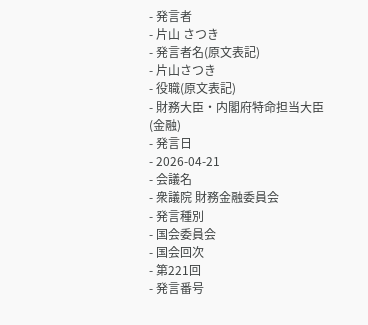- 発言者
- 片山 さつき
- 発言者名(原文表記)
- 片山さつき
- 役職(原文表記)
- 財務大臣・内閣府特命担当大臣(金融)
- 発言日
- 2026-04-21
- 会議名
- 衆議院 財務金融委員会
- 発言種別
- 国会委員会
- 国会回次
- 第221回
- 発言番号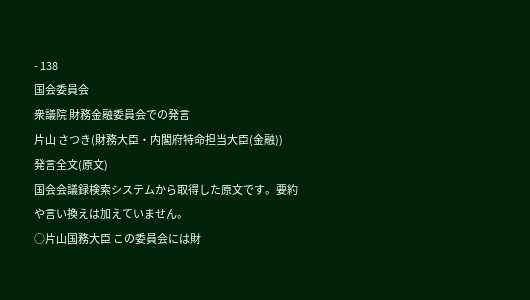- 138
国会委員会
衆議院 財務金融委員会での発言
片山 さつき(財務大臣・内閣府特命担当大臣(金融))
発言全文(原文)
国会会議録検索システムから取得した原文です。要約や言い換えは加えていません。
○片山国務大臣 この委員会には財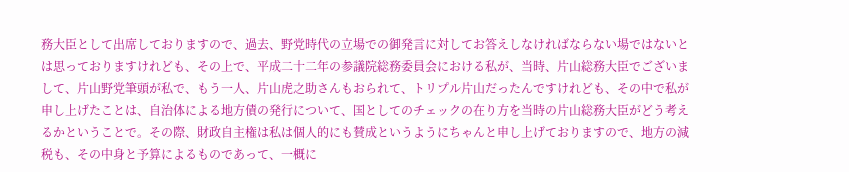務大臣として出席しておりますので、過去、野党時代の立場での御発言に対してお答えしなければならない場ではないとは思っておりますけれども、その上で、平成二十二年の参議院総務委員会における私が、当時、片山総務大臣でございまして、片山野党筆頭が私で、もう一人、片山虎之助さんもおられて、トリプル片山だったんですけれども、その中で私が申し上げたことは、自治体による地方債の発行について、国としてのチェックの在り方を当時の片山総務大臣がどう考えるかということで。その際、財政自主権は私は個人的にも賛成というようにちゃんと申し上げておりますので、地方の減税も、その中身と予算によるものであって、一概に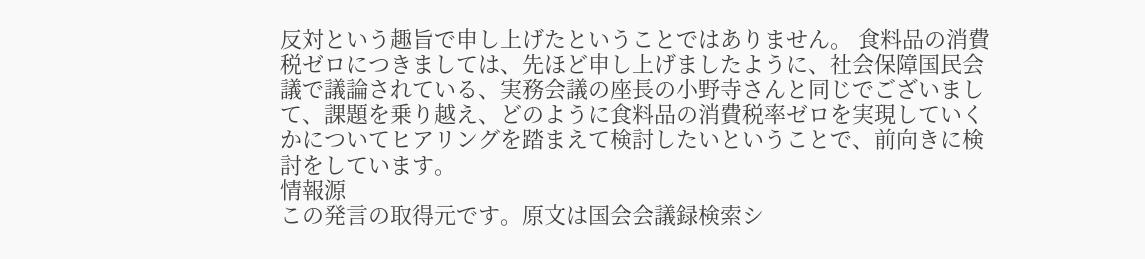反対という趣旨で申し上げたということではありません。 食料品の消費税ゼロにつきましては、先ほど申し上げましたように、社会保障国民会議で議論されている、実務会議の座長の小野寺さんと同じでございまして、課題を乗り越え、どのように食料品の消費税率ゼロを実現していくかについてヒアリングを踏まえて検討したいということで、前向きに検討をしています。
情報源
この発言の取得元です。原文は国会会議録検索シ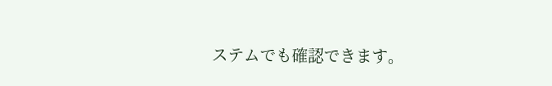ステムでも確認できます。